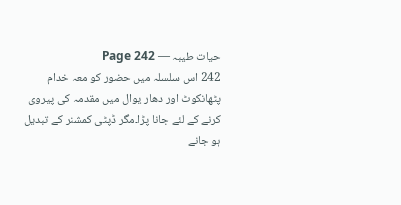حیات طیبہ — Page 242
242 اس سلسلہ میں حضور کو معہ خدام پٹھانکوٹ اور دھار یوال میں مقدمہ کی پیروی کرنے کے لئے جانا پڑا۔مگر ڈپٹی کمشنر کے تبدیل ہو جانے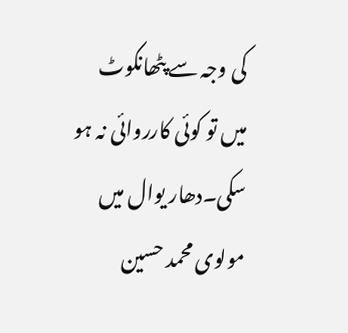کی وجہ سے پٹھانکوٹ میں تو کوئی کارروائی نہ ہو سکی۔دھار یوال میں مولوی محمد حسین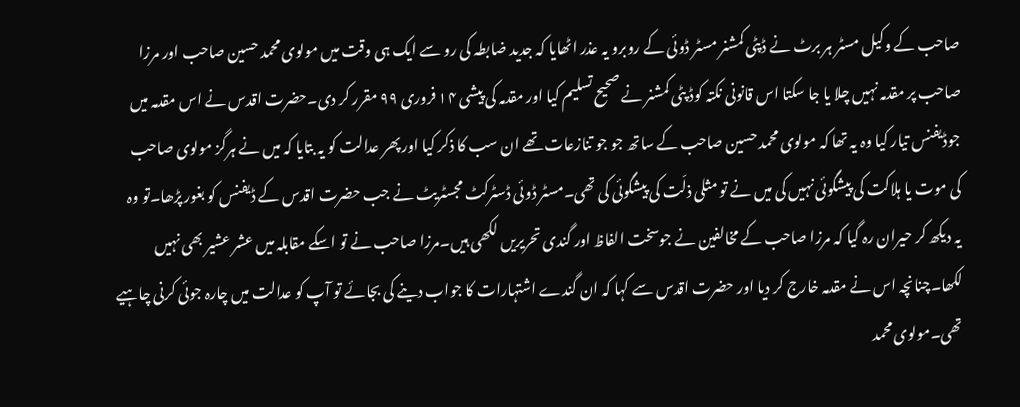صاحب کے وکیل مسٹر ہر برٹ نے ڈپٹی کمشنر مسٹر ڈوئی کے روبرو یہ عذر اٹھایا کہ جدید ضابطہ کی رو سے ایک ہی وقت میں مولوی محمد حسین صاحب اور مرزا صاحب پر مقدمہ نہیں چلا یا جا سکتا اس قانونی نکتہ کوڈ پٹی کمشنر نے صحیح تسلیم کیا اور مقدمہ کی پیشی ۱۴ فروری ۹۹ مقرر کر دی۔حضرت اقدس نے اس مقدمہ میں جوڈیفنس تیار کیا وہ یہ تھا کہ مولوی محمد حسین صاحب کے ساتھ جو جو تنازعات تھے ان سب کا ذکر کیا اور پھر عدالت کو یہ بتایا کہ میں نے ہرگز مولوی صاحب کی موت یا ہلاکت کی پیشگوئی نہیں کی میں نے تو مثلی ذلّت کی پیشگوئی کی تھی۔مسٹر ڈوئی ڈسٹرکٹ مجسٹریٹ نے جب حضرت اقدس کے ڈیفنس کو بغور پڑھا۔تو وہ یہ دیکھ کر حیران رہ گیا کہ مرزا صاحب کے مخالفین نے جوسخت الفاظ اور گندی تحریریں لکھی ہیں۔مرزا صاحب نے تو اسکے مقابلہ میں عشر عشیر بھی نہیں لکھا۔چنانچہ اس نے مقدمہ خارج کر دیا اور حضرت اقدس سے کہا کہ ان گندے اشتہارات کا جواب دینے کی بجائے تو آپ کو عدالت میں چارہ جوئی کرنی چاہیے تھی۔مولوی محمد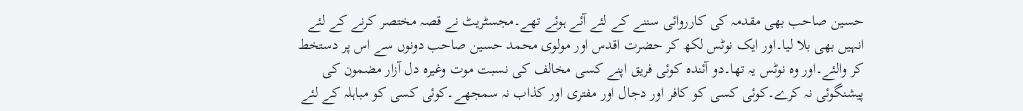حسین صاحب بھی مقدمہ کی کارروائی سننے کے لئے آئے ہوئے تھے۔مجسٹریٹ نے قصہ مختصر کرنے کے لئے انہیں بھی بلا لیا۔اور ایک نوٹس لکھ کر حضرت اقدس اور مولوی محمد حسین صاحب دونوں سے اس پر دستخط کر والئے۔اور وہ نوٹس یہ تھا۔دو آئندہ کوئی فریق اپنے کسی مخالف کی نسبت موت وغیرہ دل آزار مضمون کی پیشنگوئی نہ کرے۔کوئی کسی کو کافر اور دجال اور مفتری اور کذاب نہ سمجھے۔کوئی کسی کو مباہلہ کے لئے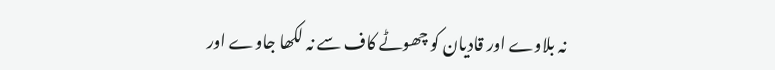نہ بلاوے اور قادیان کو چھوٹے کاف سے نہ لکھا جاوے اور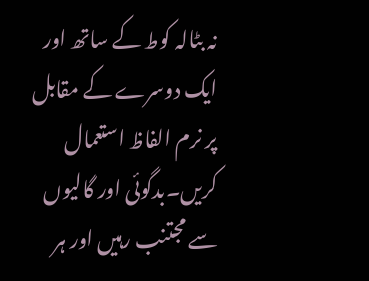نہ بٹالہ کوط کے ساتھ اور ایک دوسرے کے مقابل پر نرم الفاظ استعمال کریں۔بدگوئی اور گالیوں سے مجتنب رہیں اور ہر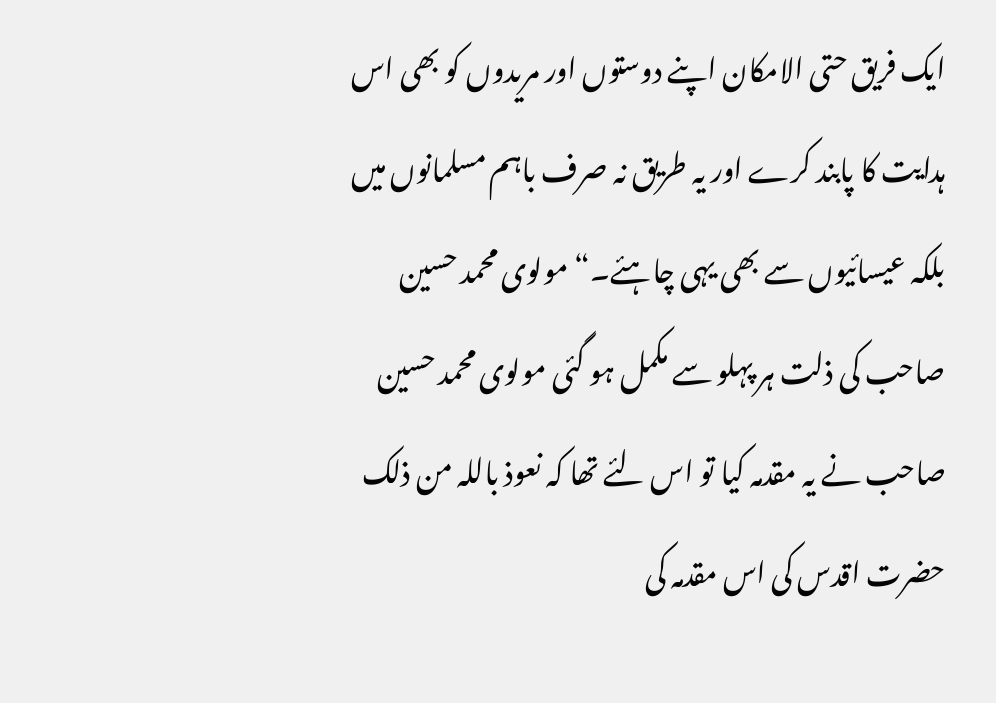ایک فریق حتی الامکان اپنے دوستوں اور مریدوں کو بھی اس ہدایت کا پابند کرے اور یہ طریق نہ صرف باہم مسلمانوں میں بلکہ عیسائیوں سے بھی یہی چاہئے۔“ مولوی محمد حسین صاحب کی ذلت ہر پہلو سے مکمل ہو گئی مولوی محمد حسین صاحب نے یہ مقدمہ کیا تو اس لئے تھا کہ نعوذ باللہ من ذلک حضرت اقدس کی اس مقدمہ کی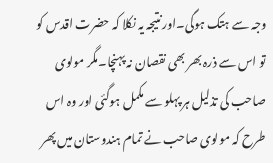وجہ سے ہتک ہوگی۔اور نتیجہ یہ نکلا کہ حضرت اقدس کو تو اس سے ذرہ بھر بھی نقصان نہ پہنچا۔مگر مولوی صاحب کی تذلیل ہر پہلو سے مکمل ہوگئی اور وہ اس طرح کہ مولوی صاحب نے تمام ہندوستان میں پھر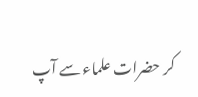کر حضرات علماء سے آپ